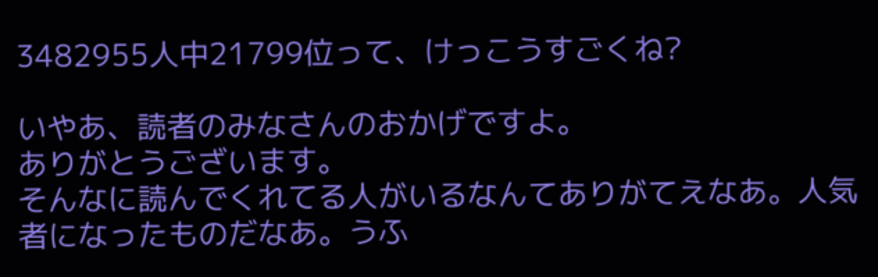3482955人中21799位って、けっこうすごくね?

いやあ、読者のみなさんのおかげですよ。
ありがとうございます。
そんなに読んでくれてる人がいるなんてありがてえなあ。人気者になったものだなあ。うふ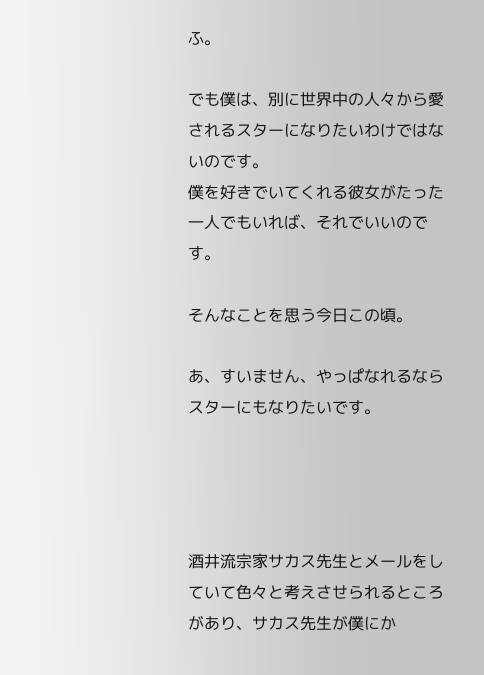ふ。

でも僕は、別に世界中の人々から愛されるスターになりたいわけではないのです。
僕を好きでいてくれる彼女がたった一人でもいれば、それでいいのです。

そんなことを思う今日この頃。

あ、すいません、やっぱなれるならスターにもなりたいです。




酒井流宗家サカス先生とメールをしていて色々と考えさせられるところがあり、サカス先生が僕にか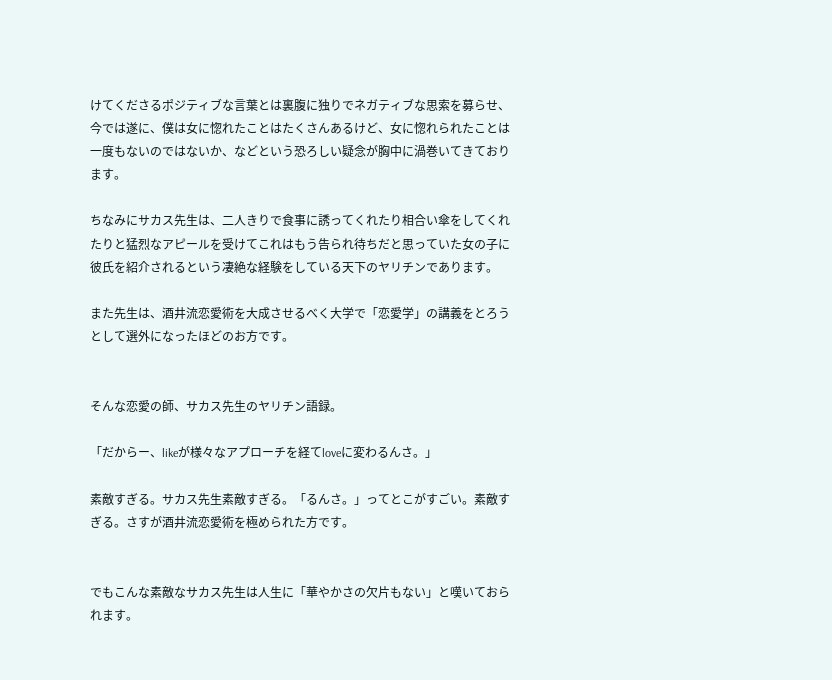けてくださるポジティブな言葉とは裏腹に独りでネガティブな思索を募らせ、今では遂に、僕は女に惚れたことはたくさんあるけど、女に惚れられたことは一度もないのではないか、などという恐ろしい疑念が胸中に渦巻いてきております。

ちなみにサカス先生は、二人きりで食事に誘ってくれたり相合い傘をしてくれたりと猛烈なアピールを受けてこれはもう告られ待ちだと思っていた女の子に彼氏を紹介されるという凄絶な経験をしている天下のヤリチンであります。

また先生は、酒井流恋愛術を大成させるべく大学で「恋愛学」の講義をとろうとして選外になったほどのお方です。


そんな恋愛の師、サカス先生のヤリチン語録。

「だからー、likeが様々なアプローチを経てloveに変わるんさ。」

素敵すぎる。サカス先生素敵すぎる。「るんさ。」ってとこがすごい。素敵すぎる。さすが酒井流恋愛術を極められた方です。


でもこんな素敵なサカス先生は人生に「華やかさの欠片もない」と嘆いておられます。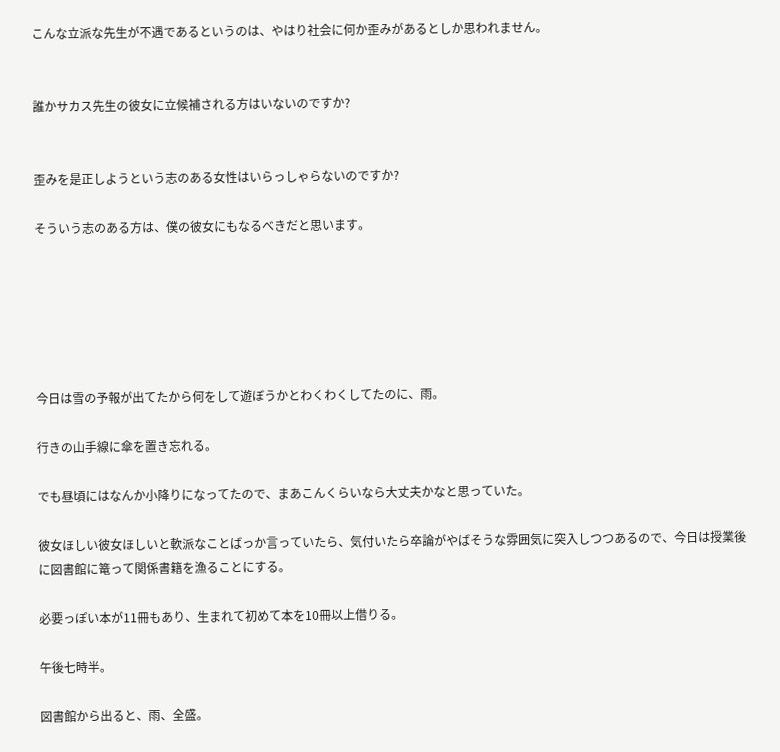こんな立派な先生が不遇であるというのは、やはり社会に何か歪みがあるとしか思われません。


誰かサカス先生の彼女に立候補される方はいないのですか?


歪みを是正しようという志のある女性はいらっしゃらないのですか?

そういう志のある方は、僕の彼女にもなるべきだと思います。






今日は雪の予報が出てたから何をして遊ぼうかとわくわくしてたのに、雨。

行きの山手線に傘を置き忘れる。

でも昼頃にはなんか小降りになってたので、まあこんくらいなら大丈夫かなと思っていた。

彼女ほしい彼女ほしいと軟派なことばっか言っていたら、気付いたら卒論がやばそうな雰囲気に突入しつつあるので、今日は授業後に図書館に篭って関係書籍を漁ることにする。

必要っぽい本が11冊もあり、生まれて初めて本を10冊以上借りる。

午後七時半。

図書館から出ると、雨、全盛。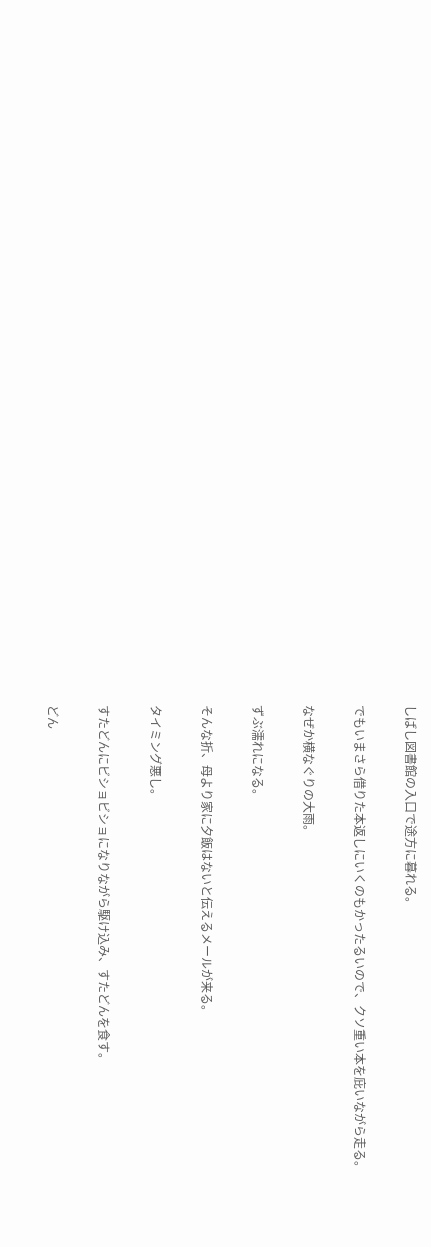しばし図書館の入口で途方に暮れる。

でもいまさら借りた本返しにいくのもかったるいので、クソ重い本を庇いながら走る。

なぜか横なぐりの大雨。

ずぶ濡れになる。

そんな折、母より家に夕飯はないと伝えるメールが来る。

タイミング悪し。

すたどんにビショビショになりながら駆け込み、すたどんを食す。

どん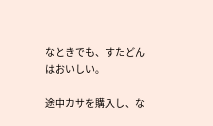なときでも、すたどんはおいしい。

途中カサを購入し、な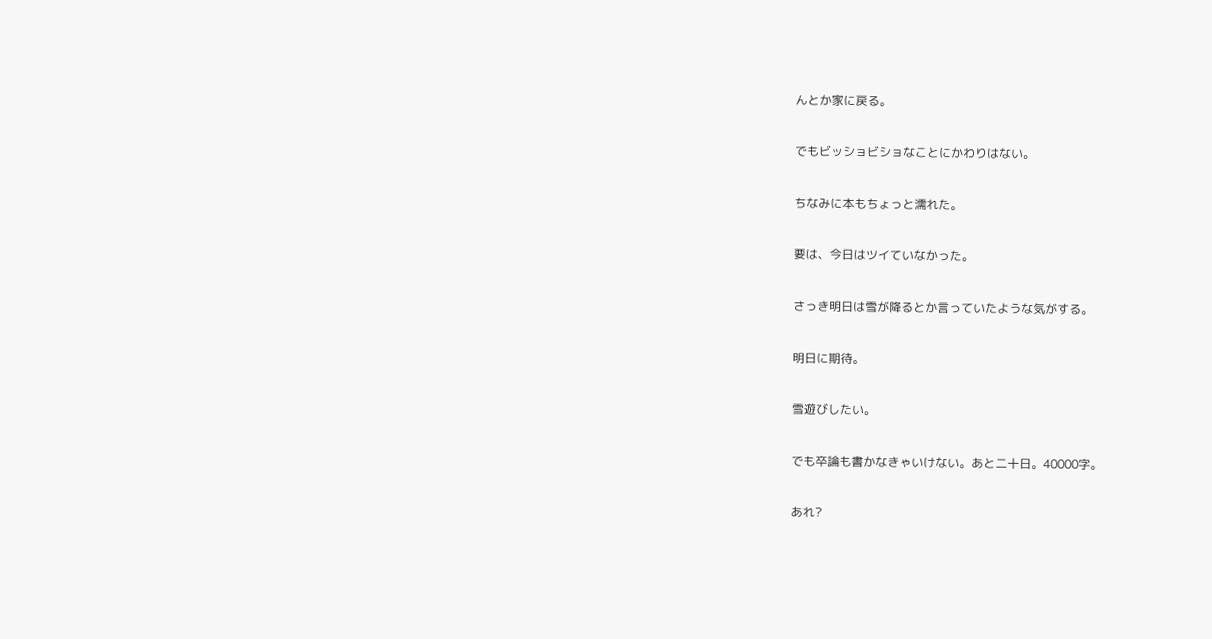んとか家に戻る。

でもビッショビショなことにかわりはない。

ちなみに本もちょっと濡れた。

要は、今日はツイていなかった。

さっき明日は雪が降るとか言っていたような気がする。

明日に期待。

雪遊びしたい。

でも卒論も書かなきゃいけない。あと二十日。40000字。

あれ?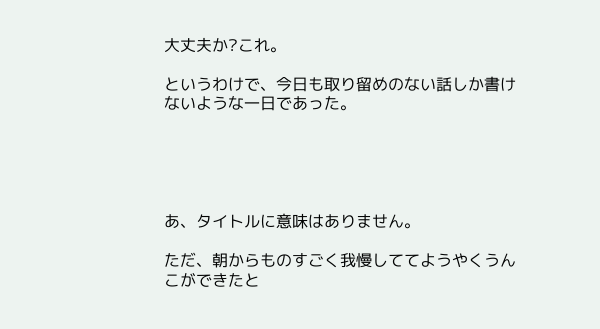大丈夫か?これ。

というわけで、今日も取り留めのない話しか書けないような一日であった。





あ、タイトルに意味はありません。

ただ、朝からものすごく我慢しててようやくうんこができたと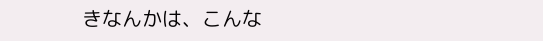きなんかは、こんな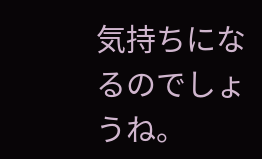気持ちになるのでしょうね。